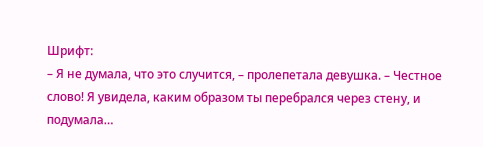Шрифт:
– Я не думала, что это случится, – пролепетала девушка. – Честное слово! Я увидела, каким образом ты перебрался через стену, и подумала…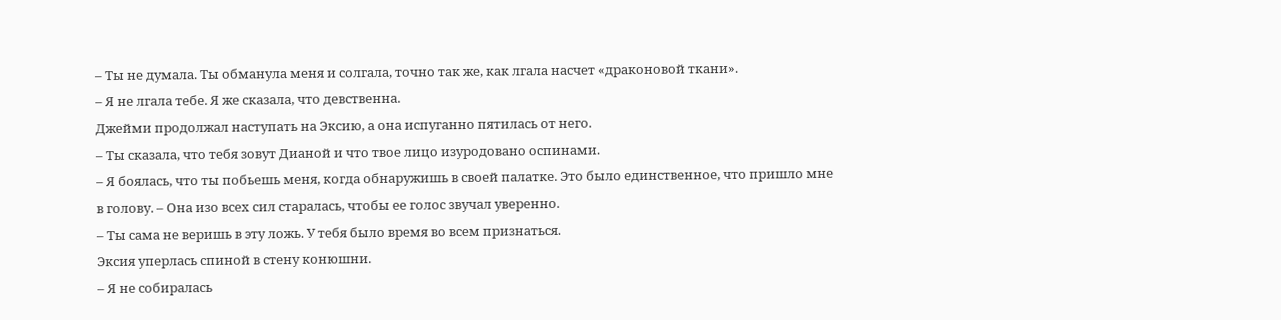– Ты не думала. Ты обманула меня и солгала, точно так же, как лгала насчет «драконовой ткани».
– Я не лгала тебе. Я же сказала, что девственна.
Джейми продолжал наступать на Эксию, а она испуганно пятилась от него.
– Ты сказала, что тебя зовут Дианой и что твое лицо изуродовано оспинами.
– Я боялась, что ты побьешь меня, когда обнаружишь в своей палатке. Это было единственное, что пришло мне в голову. – Она изо всех сил старалась, чтобы ее голос звучал уверенно.
– Ты сама не веришь в эту ложь. У тебя было время во всем признаться.
Эксия уперлась спиной в стену конюшни.
– Я не собиралась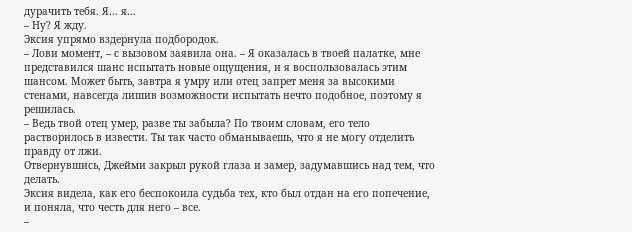дурачить тебя. Я… я…
– Ну? Я жду.
Эксия упрямо вздернула подбородок.
– Лови момент, – с вызовом заявила она. – Я оказалась в твоей палатке, мне представился шанс испытать новые ощущения, и я воспользовалась этим шансом. Может быть, завтра я умру или отец запрет меня за высокими стенами, навсегда лишив возможности испытать нечто подобное, поэтому я решилась.
– Ведь твой отец умер, разве ты забыла? По твоим словам, его тело растворилось в извести. Ты так часто обманываешь, что я не могу отделить правду от лжи.
Отвернувшись, Джейми закрыл рукой глаза и замер, задумавшись над тем, что делать.
Эксия видела, как его беспокоила судьба тех, кто был отдан на его попечение, и поняла, что честь для него – все.
–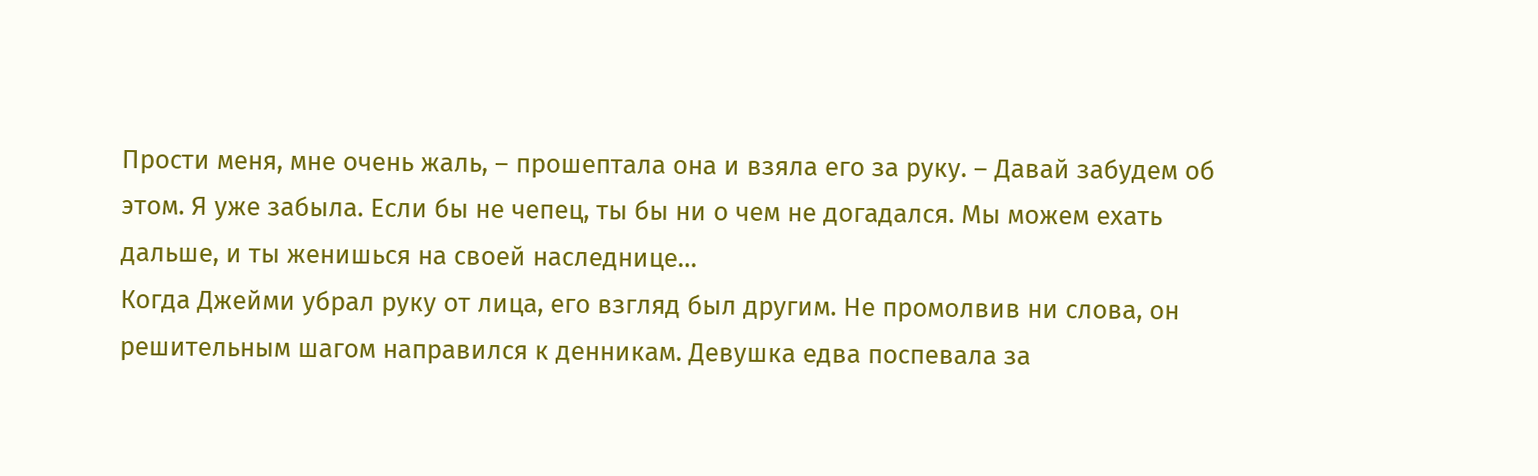Прости меня, мне очень жаль, – прошептала она и взяла его за руку. – Давай забудем об этом. Я уже забыла. Если бы не чепец, ты бы ни о чем не догадался. Мы можем ехать дальше, и ты женишься на своей наследнице…
Когда Джейми убрал руку от лица, его взгляд был другим. Не промолвив ни слова, он решительным шагом направился к денникам. Девушка едва поспевала за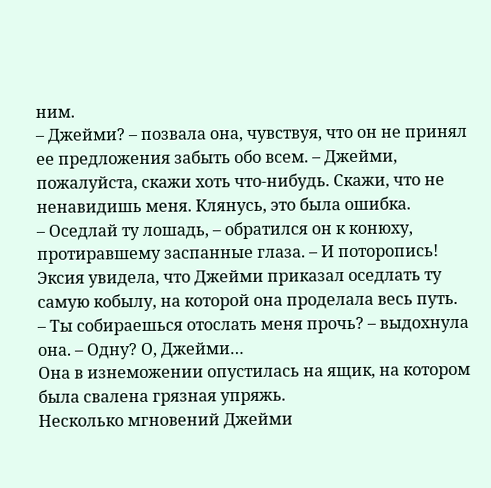ним.
– Джейми? – позвала она, чувствуя, что он не принял ее предложения забыть обо всем. – Джейми, пожалуйста, скажи хоть что-нибудь. Скажи, что не ненавидишь меня. Клянусь, это была ошибка.
– Оседлай ту лошадь, – обратился он к конюху, протиравшему заспанные глаза. – И поторопись!
Эксия увидела, что Джейми приказал оседлать ту самую кобылу, на которой она проделала весь путь.
– Ты собираешься отослать меня прочь? – выдохнула она. – Одну? О, Джейми…
Она в изнеможении опустилась на ящик, на котором была свалена грязная упряжь.
Несколько мгновений Джейми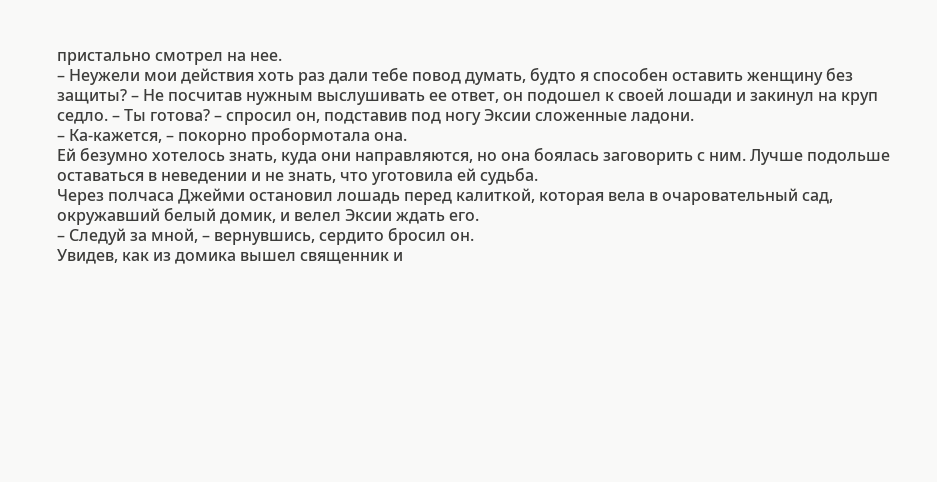пристально смотрел на нее.
– Неужели мои действия хоть раз дали тебе повод думать, будто я способен оставить женщину без защиты? – Не посчитав нужным выслушивать ее ответ, он подошел к своей лошади и закинул на круп седло. – Ты готова? – спросил он, подставив под ногу Эксии сложенные ладони.
– Ка-кажется, – покорно пробормотала она.
Ей безумно хотелось знать, куда они направляются, но она боялась заговорить с ним. Лучше подольше оставаться в неведении и не знать, что уготовила ей судьба.
Через полчаса Джейми остановил лошадь перед калиткой, которая вела в очаровательный сад, окружавший белый домик, и велел Эксии ждать его.
– Следуй за мной, – вернувшись, сердито бросил он.
Увидев, как из домика вышел священник и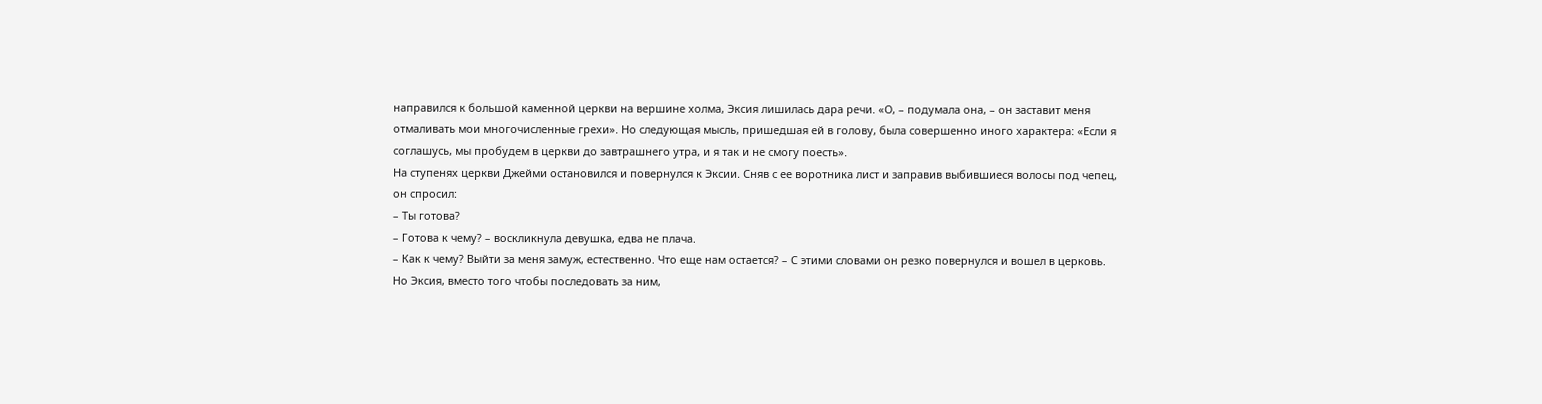направился к большой каменной церкви на вершине холма, Эксия лишилась дара речи. «О, – подумала она, – он заставит меня отмаливать мои многочисленные грехи». Но следующая мысль, пришедшая ей в голову, была совершенно иного характера: «Если я соглашусь, мы пробудем в церкви до завтрашнего утра, и я так и не смогу поесть».
На ступенях церкви Джейми остановился и повернулся к Эксии. Сняв с ее воротника лист и заправив выбившиеся волосы под чепец, он спросил:
– Ты готова?
– Готова к чему? – воскликнула девушка, едва не плача.
– Как к чему? Выйти за меня замуж, естественно. Что еще нам остается? – С этими словами он резко повернулся и вошел в церковь.
Но Эксия, вместо того чтобы последовать за ним,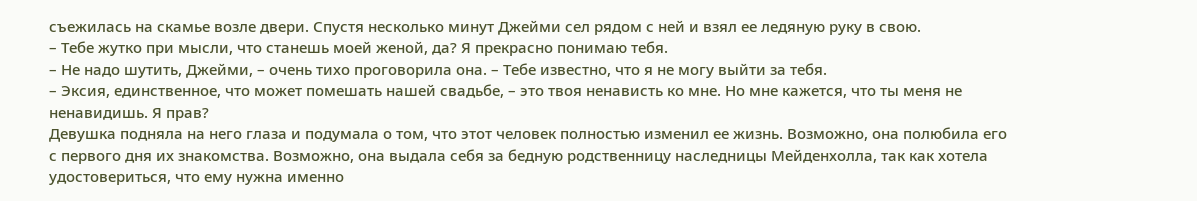съежилась на скамье возле двери. Спустя несколько минут Джейми сел рядом с ней и взял ее ледяную руку в свою.
– Тебе жутко при мысли, что станешь моей женой, да? Я прекрасно понимаю тебя.
– Не надо шутить, Джейми, – очень тихо проговорила она. – Тебе известно, что я не могу выйти за тебя.
– Эксия, единственное, что может помешать нашей свадьбе, – это твоя ненависть ко мне. Но мне кажется, что ты меня не ненавидишь. Я прав?
Девушка подняла на него глаза и подумала о том, что этот человек полностью изменил ее жизнь. Возможно, она полюбила его с первого дня их знакомства. Возможно, она выдала себя за бедную родственницу наследницы Мейденхолла, так как хотела удостовериться, что ему нужна именно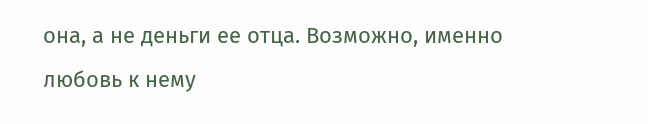она, а не деньги ее отца. Возможно, именно любовь к нему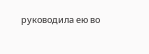руководила ею во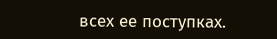всех ее поступках.